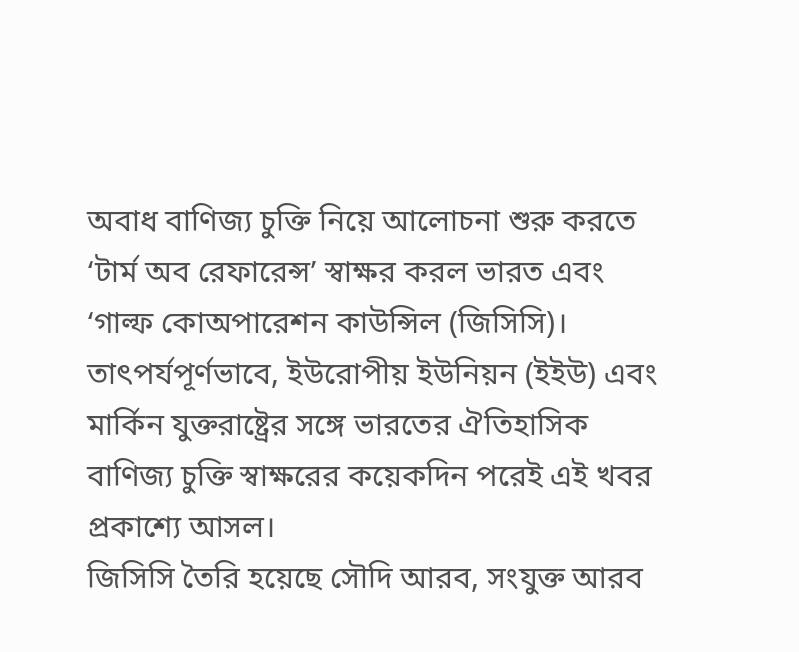অবাধ বাণিজ্য চুক্তি নিয়ে আলোচনা শুরু করতে ‘টার্ম অব রেফারেন্স’ স্বাক্ষর করল ভারত এবং ‘গাল্ফ কোঅপারেশন কাউন্সিল (জিসিসি)। তাৎপর্যপূর্ণভাবে, ইউরোপীয় ইউনিয়ন (ইইউ) এবং মার্কিন যুক্তরাষ্ট্রের সঙ্গে ভারতের ঐতিহাসিক বাণিজ্য চুক্তি স্বাক্ষরের কয়েকদিন পরেই এই খবর প্রকাশ্যে আসল।
জিসিসি তৈরি হয়েছে সৌদি আরব, সংযুক্ত আরব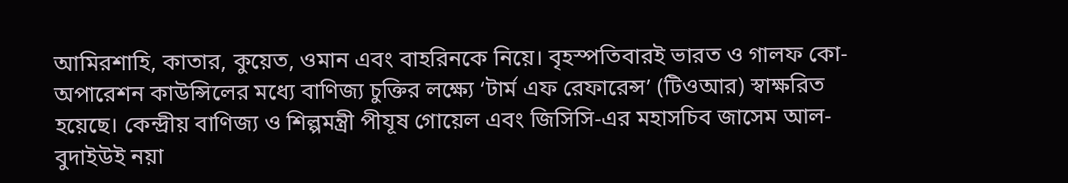আমিরশাহি, কাতার, কুয়েত, ওমান এবং বাহরিনকে নিয়ে। বৃহস্পতিবারই ভারত ও গালফ কো-অপারেশন কাউন্সিলের মধ্যে বাণিজ্য চুক্তির লক্ষ্যে ‘টার্ম এফ রেফারেন্স’ (টিওআর) স্বাক্ষরিত হয়েছে। কেন্দ্রীয় বাণিজ্য ও শিল্পমন্ত্রী পীযূষ গোয়েল এবং জিসিসি-এর মহাসচিব জাসেম আল-বুদাইউই নয়া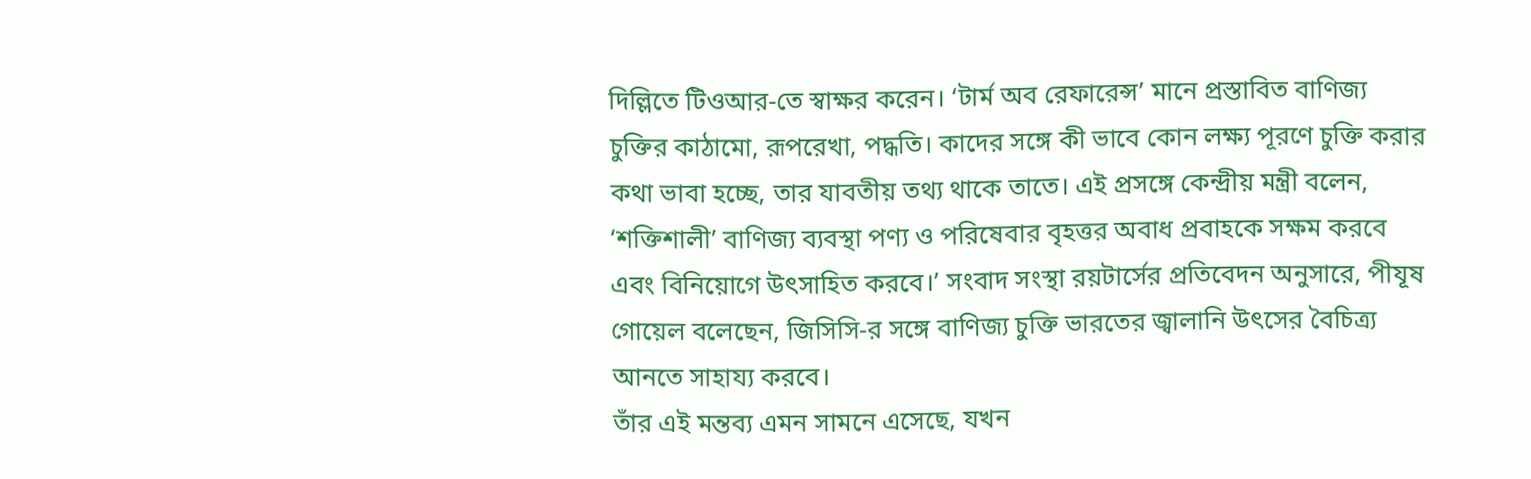দিল্লিতে টিওআর-তে স্বাক্ষর করেন। ‘টার্ম অব রেফারেন্স’ মানে প্রস্তাবিত বাণিজ্য চুক্তির কাঠামো, রূপরেখা, পদ্ধতি। কাদের সঙ্গে কী ভাবে কোন লক্ষ্য পূরণে চুক্তি করার কথা ভাবা হচ্ছে, তার যাবতীয় তথ্য থাকে তাতে। এই প্রসঙ্গে কেন্দ্রীয় মন্ত্রী বলেন, ‘শক্তিশালী’ বাণিজ্য ব্যবস্থা পণ্য ও পরিষেবার বৃহত্তর অবাধ প্রবাহকে সক্ষম করবে এবং বিনিয়োগে উৎসাহিত করবে।’ সংবাদ সংস্থা রয়টার্সের প্রতিবেদন অনুসারে, পীযূষ গোয়েল বলেছেন, জিসিসি-র সঙ্গে বাণিজ্য চুক্তি ভারতের জ্বালানি উৎসের বৈচিত্র্য আনতে সাহায্য করবে।
তাঁর এই মন্তব্য এমন সামনে এসেছে, যখন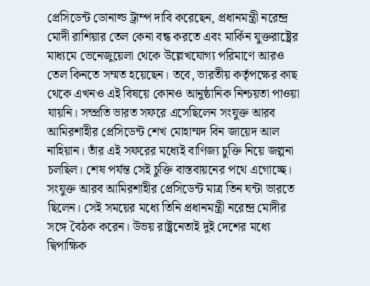প্রেসিডেন্ট ডোনাল্ড ট্রাম্প দাবি করেছেন, প্রধানমন্ত্রী নরেন্দ্র মোদী রাশিয়ার তেল কেনা বন্ধ করতে এবং মার্কিন যুক্তরাষ্ট্রের মাধ্যমে ভেনেজুয়েলা থেকে উল্লেখযোগ্য পরিমাণে আরও তেল কিনতে সম্মত হয়েছেন। তবে, ভারতীয় কর্তৃপক্ষের কাছ থেকে এখনও এই বিষয়ে কোনও আনুষ্ঠানিক নিশ্চয়তা পাওয়া যায়নি। সম্প্রতি ভারত সফরে এসেছিলেন সংযুক্ত আরব আমিরশাহীর প্রেসিডেন্ট শেখ মোহাম্মদ বিন জায়েদ আল নাহিয়ান। তাঁর এই সফরের মধ্যেই বাণিজ্য চুক্তি নিয়ে জল্পনা চলছিল। শেষ পর্যন্ত সেই চুক্তি বাস্তবায়নের পথে এগোচ্ছে। সংযুক্ত আরব আমিরশাহীর প্রেসিডেন্ট মাত্র তিন ঘন্টা ভারতে ছিলেন। সেই সময়ের মধ্যে তিনি প্রধানমন্ত্রী নরেন্দ্র মোদীর সঙ্গে বৈঠক করেন। উভয় রাষ্ট্রনেতাই দুই দেশের মধ্যে দ্বিপাক্ষিক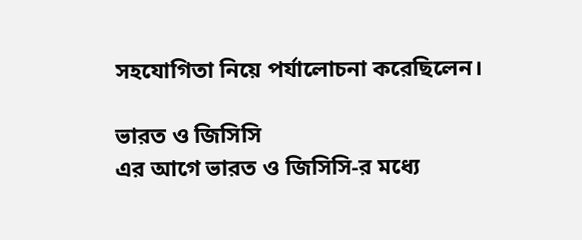সহযোগিতা নিয়ে পর্যালোচনা করেছিলেন।

ভারত ও জিসিসি
এর আগে ভারত ও জিসিসি-র মধ্যে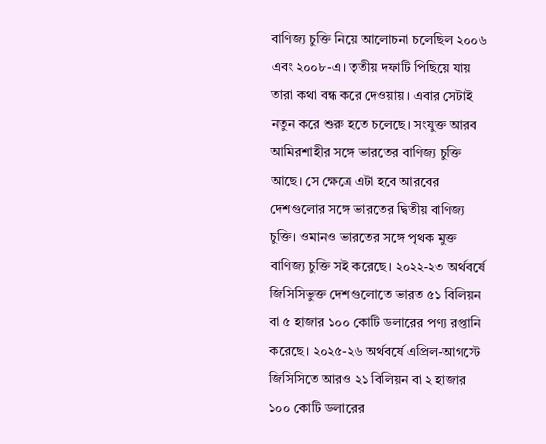বাণিজ্য চুক্তি নিয়ে আলোচনা চলেছিল ২০০৬ এবং ২০০৮-এ। তৃতীয় দফাটি পিছিয়ে যায় তারা কথা বন্ধ করে দেওয়ায়। এবার সেটাই নতুন করে শুরু হতে চলেছে। সংযুক্ত আরব আমিরশাহীর সঙ্গে ভারতের বাণিজ্য চুক্তি আছে। সে ক্ষেত্রে এটা হবে আরবের দেশগুলোর সঙ্গে ভারতের দ্বিতীয় বাণিজ্য চুক্তি। ওমানও ভারতের সঙ্গে পৃথক মুক্ত বাণিজ্য চুক্তি সই করেছে। ২০২২-২৩ অর্থবর্ষে জিসিসিভুক্ত দেশগুলোতে ভারত ৫১ বিলিয়ন বা ৫ হাজার ১০০ কোটি ডলারের পণ্য রপ্তানি করেছে। ২০২৫-২৬ অর্থবর্ষে এপ্রিল-আগস্টে জিসিসিতে আরও ২১ বিলিয়ন বা ২ হাজার ১০০ কোটি ডলারের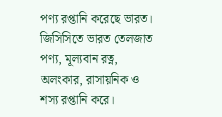পণ্য রপ্তানি করেছে ভারত। জিসিসিতে ভারত তেলজাত পণ্য, মূল্যবান রত্ন, অলংকার, রাসায়নিক ও শস্য রপ্তানি করে।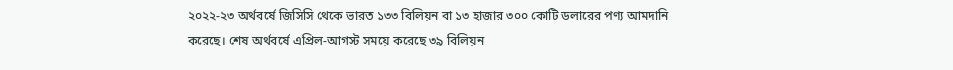২০২২-২৩ অর্থবর্ষে জিসিসি থেকে ভারত ১৩৩ বিলিয়ন বা ১৩ হাজার ৩০০ কোটি ডলারের পণ্য আমদানি করেছে। শেষ অর্থবর্ষে এপ্রিল-আগস্ট সময়ে করেছে ৩৯ বিলিয়ন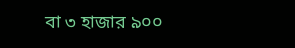বা ৩ হাজার ৯০০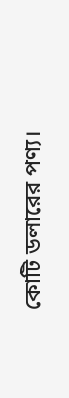কোটি ডলারের পণ্য।